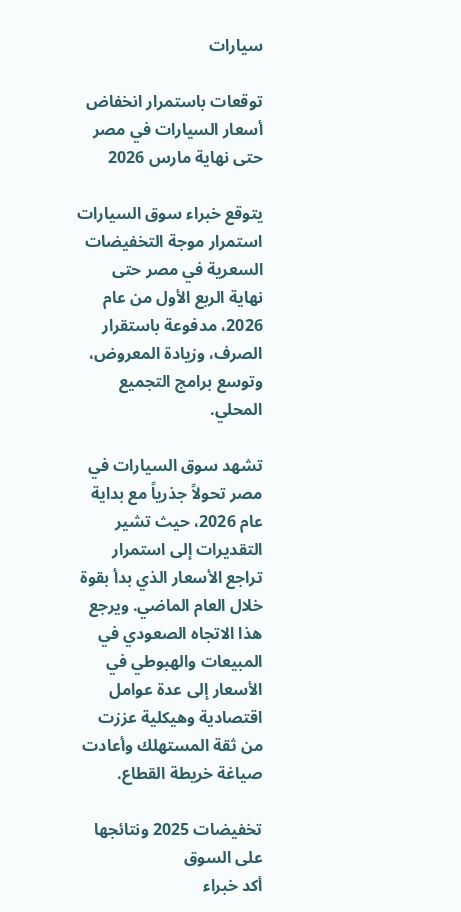سيارات

توقعات باستمرار انخفاض أسعار السيارات في مصر حتى نهاية مارس 2026

يتوقع خبراء سوق السيارات استمرار موجة التخفيضات السعرية في مصر حتى نهاية الربع الأول من عام 2026، مدفوعة باستقرار الصرف، وزيادة المعروض، وتوسع برامج التجميع المحلي.

تشهد سوق السيارات في مصر تحولاً جذرياً مع بداية عام 2026، حيث تشير التقديرات إلى استمرار تراجع الأسعار الذي بدأ بقوة خلال العام الماضي. ويرجع هذا الاتجاه الصعودي في المبيعات والهبوطي في الأسعار إلى عدة عوامل اقتصادية وهيكلية عززت من ثقة المستهلك وأعادت صياغة خريطة القطاع.

تخفيضات 2025 ونتائجها على السوق
أكد خبراء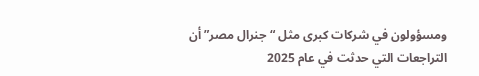ومسؤولون في شركات كبرى مثل “جنرال مصر” أن التراجعات التي حدثت في عام 2025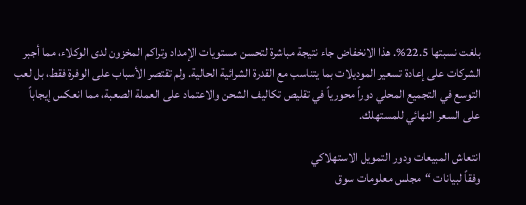بلغت نسبتها 22.5%. هذا الانخفاض جاء نتيجة مباشرة لتحسن مستويات الإمداد وتراكم المخزون لدى الوكلاء، مما أجبر الشركات على إعادة تسعير الموديلات بما يتناسب مع القدرة الشرائية الحالية. ولم تقتصر الأسباب على الوفرة فقط، بل لعب التوسع في التجميع المحلي دوراً محورياً في تقليص تكاليف الشحن والاعتماد على العملة الصعبة، مما انعكس إيجاباً على السعر النهائي للمستهلك.

انتعاش المبيعات ودور التمويل الاستهلاكي
وفقاً لبيانات “مجلس معلومات سوق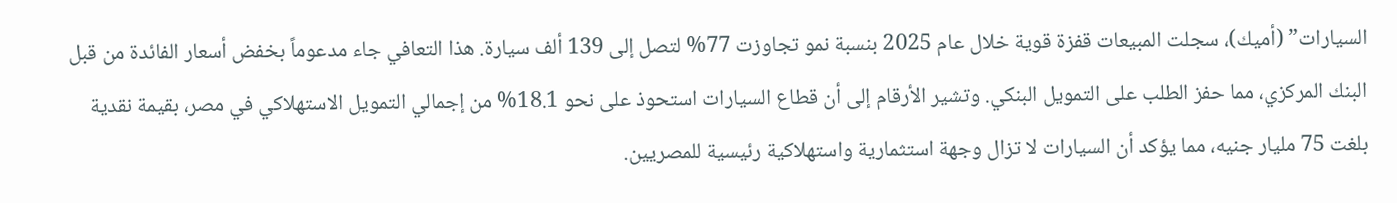السيارات” (أميك)، سجلت المبيعات قفزة قوية خلال عام 2025 بنسبة نمو تجاوزت 77% لتصل إلى 139 ألف سيارة. هذا التعافي جاء مدعوماً بخفض أسعار الفائدة من قبل البنك المركزي، مما حفز الطلب على التمويل البنكي. وتشير الأرقام إلى أن قطاع السيارات استحوذ على نحو 18.1% من إجمالي التمويل الاستهلاكي في مصر، بقيمة نقدية بلغت 75 مليار جنيه، مما يؤكد أن السيارات لا تزال وجهة استثمارية واستهلاكية رئيسية للمصريين.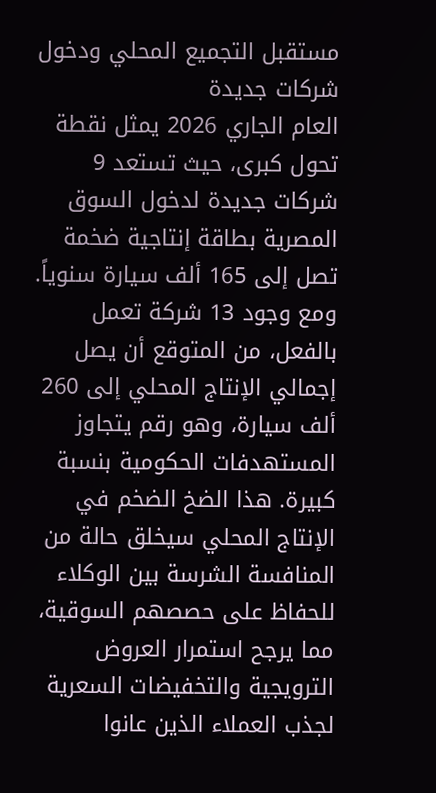مستقبل التجميع المحلي ودخول شركات جديدة
العام الجاري 2026 يمثل نقطة تحول كبرى، حيث تستعد 9 شركات جديدة لدخول السوق المصرية بطاقة إنتاجية ضخمة تصل إلى 165 ألف سيارة سنوياً. ومع وجود 13 شركة تعمل بالفعل، من المتوقع أن يصل إجمالي الإنتاج المحلي إلى 260 ألف سيارة، وهو رقم يتجاوز المستهدفات الحكومية بنسبة كبيرة. هذا الضخ الضخم في الإنتاج المحلي سيخلق حالة من المنافسة الشرسة بين الوكلاء للحفاظ على حصصهم السوقية، مما يرجح استمرار العروض الترويجية والتخفيضات السعرية لجذب العملاء الذين عانوا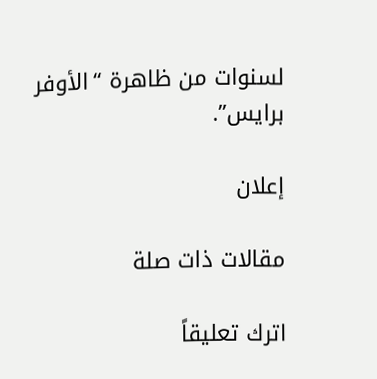لسنوات من ظاهرة “الأوفر برايس”.

إعلان

مقالات ذات صلة

اترك تعليقاً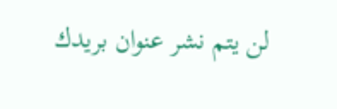لن يتم نشر عنوان بريدك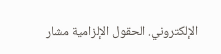الإلكتروني. الحقول الإلزامية مشار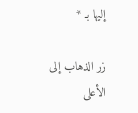إليها بـ *

زر الذهاب إلى الأعلى